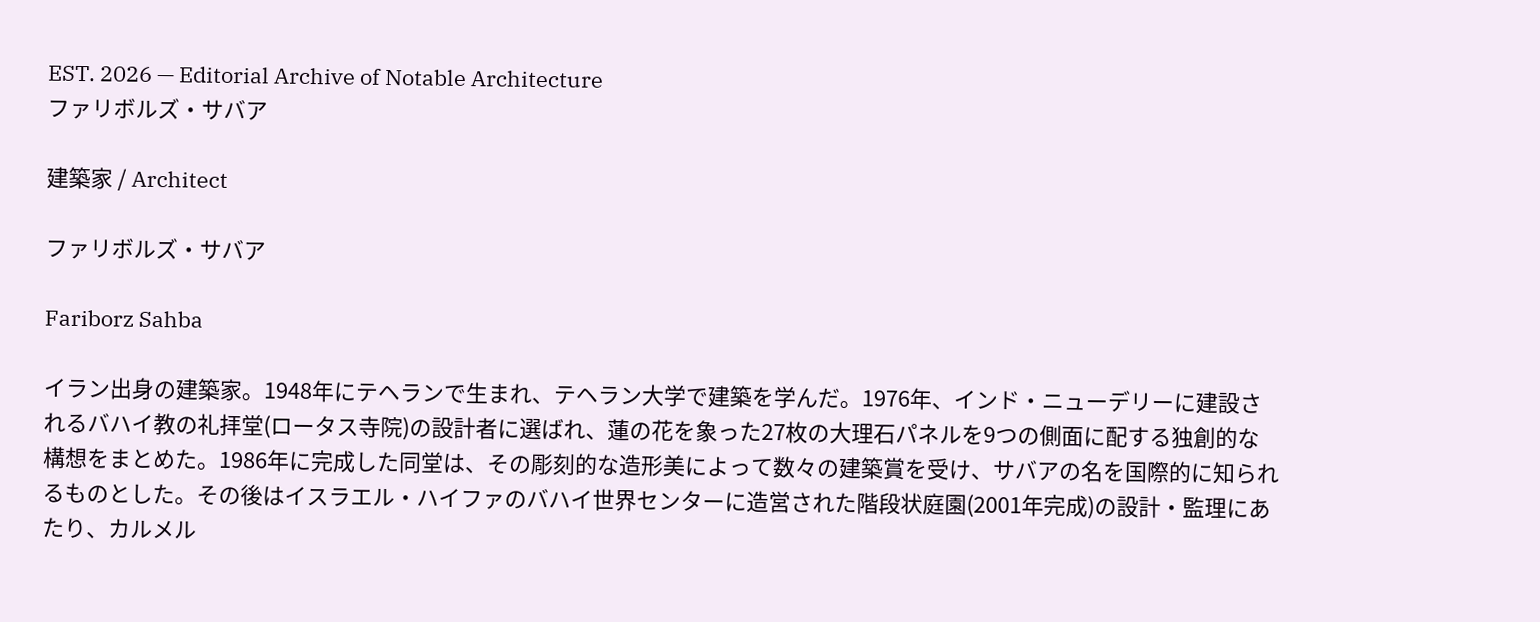EST. 2026 — Editorial Archive of Notable Architecture
ファリボルズ・サバア

建築家 / Architect

ファリボルズ・サバア

Fariborz Sahba

イラン出身の建築家。1948年にテヘランで生まれ、テヘラン大学で建築を学んだ。1976年、インド・ニューデリーに建設されるバハイ教の礼拝堂(ロータス寺院)の設計者に選ばれ、蓮の花を象った27枚の大理石パネルを9つの側面に配する独創的な構想をまとめた。1986年に完成した同堂は、その彫刻的な造形美によって数々の建築賞を受け、サバアの名を国際的に知られるものとした。その後はイスラエル・ハイファのバハイ世界センターに造営された階段状庭園(2001年完成)の設計・監理にあたり、カルメル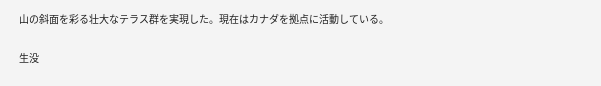山の斜面を彩る壮大なテラス群を実現した。現在はカナダを拠点に活動している。

生没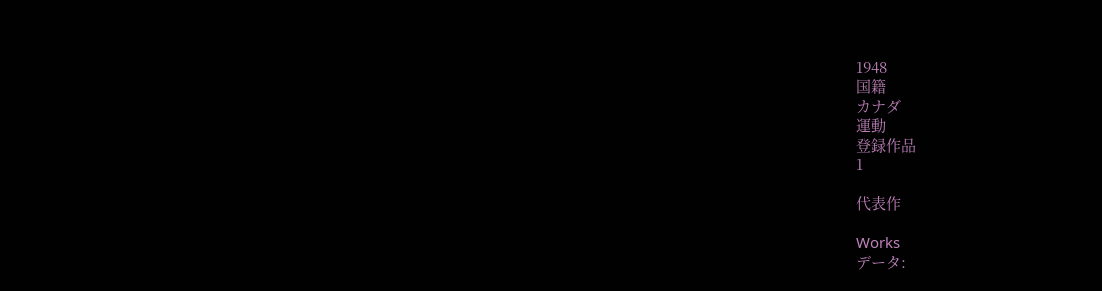1948
国籍
カナダ
運動
登録作品
1

代表作

Works
データ: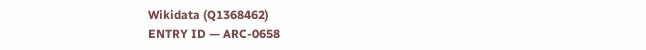Wikidata (Q1368462)
ENTRY ID — ARC-0658